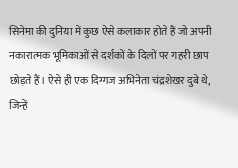सिनेमा की दुनिया में कुछ ऐसे कलाकार होते हैं जो अपनी नकारात्मक भूमिकाओं से दर्शकों के दिलों पर गहरी छाप छोड़ते हैं। ऐसे ही एक दिग्गज अभिनेता चंद्रशेखर दुबे थे, जिन्हें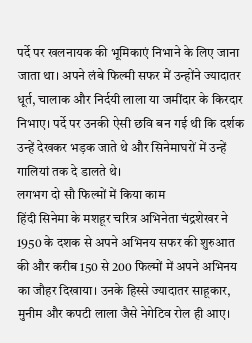पर्दे पर खलनायक की भूमिकाएं निभाने के लिए जाना जाता था। अपने लंबे फिल्मी सफर में उन्होंने ज्यादातर धूर्त, चालाक और निर्दयी लाला या जमींदार के किरदार निभाए। पर्दे पर उनकी ऐसी छवि बन गई थी कि दर्शक उन्हें देखकर भड़क जाते थे और सिनेमाघरों में उन्हें गालियां तक दे डालते थे।
लगभग दो सौ फिल्मों में किया काम
हिंदी सिनेमा के मशहूर चरित्र अभिनेता चंद्रशेखर ने 1950 के दशक से अपने अभिनय सफर की शुरुआत की और करीब 150 से 200 फिल्मों में अपने अभिनय का जौहर दिखाया। उनके हिस्से ज्यादातर साहूकार, मुनीम और कपटी लाला जैसे नेगेटिव रोल ही आए।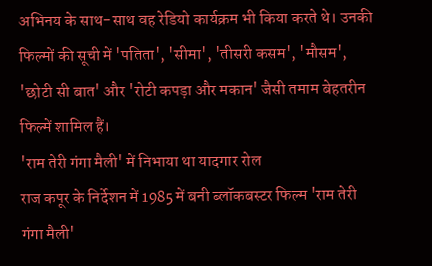अभिनय के साथ-साथ वह रेडियो कार्यक्रम भी किया करते थे। उनकी फिल्मों की सूची में 'पतिता', 'सीमा', 'तीसरी कसम', 'मौसम', 'छोटी सी बात' और 'रोटी कपड़ा और मकान' जैसी तमाम बेहतरीन फिल्में शामिल हैं।
'राम तेरी गंगा मैली' में निभाया था यादगार रोल
राज कपूर के निर्देशन में 1985 में बनी ब्लॉकबस्टर फिल्म 'राम तेरी गंगा मैली'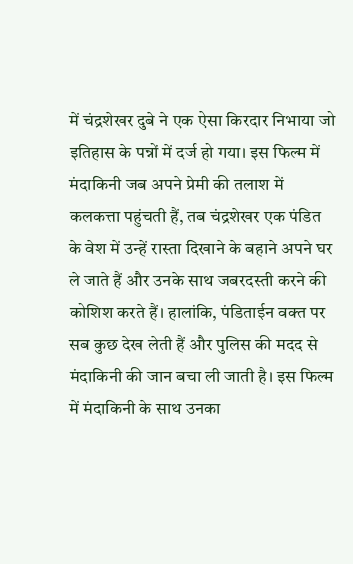में चंद्रशेखर दुबे ने एक ऐसा किरदार निभाया जो इतिहास के पन्नों में दर्ज हो गया। इस फिल्म में मंदाकिनी जब अपने प्रेमी की तलाश में कलकत्ता पहुंचती हैं, तब चंद्रशेखर एक पंडित के वेश में उन्हें रास्ता दिखाने के बहाने अपने घर ले जाते हैं और उनके साथ जबरदस्ती करने की कोशिश करते हैं। हालांकि, पंडिताईन वक्त पर सब कुछ देख लेती हैं और पुलिस की मदद से मंदाकिनी की जान बचा ली जाती है। इस फिल्म में मंदाकिनी के साथ उनका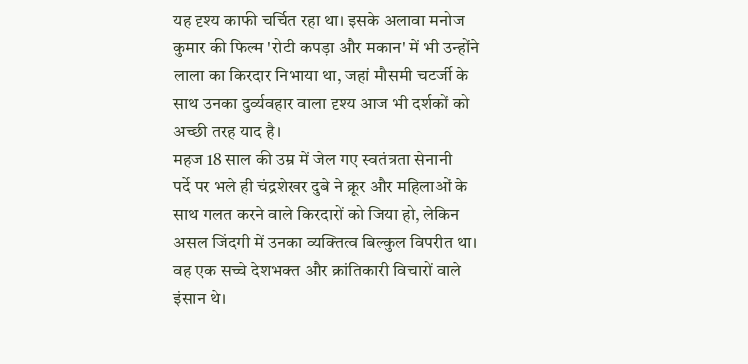यह दृश्य काफी चर्चित रहा था। इसके अलावा मनोज कुमार की फिल्म 'रोटी कपड़ा और मकान' में भी उन्होंने लाला का किरदार निभाया था, जहां मौसमी चटर्जी के साथ उनका दुर्व्यवहार वाला दृश्य आज भी दर्शकों को अच्छी तरह याद है।
महज 18 साल की उम्र में जेल गए स्वतंत्रता सेनानी
पर्दे पर भले ही चंद्रशेखर दुबे ने क्रूर और महिलाओं के साथ गलत करने वाले किरदारों को जिया हो, लेकिन असल जिंदगी में उनका व्यक्तित्व बिल्कुल विपरीत था। वह एक सच्चे देशभक्त और क्रांतिकारी विचारों वाले इंसान थे।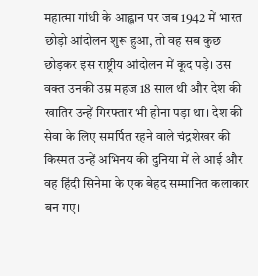महात्मा गांधी के आह्वान पर जब 1942 में भारत छोड़ो आंदोलन शुरू हुआ, तो वह सब कुछ छोड़कर इस राष्ट्रीय आंदोलन में कूद पड़े। उस वक्त उनकी उम्र महज 18 साल थी और देश की खातिर उन्हें गिरफ्तार भी होना पड़ा था। देश की सेवा के लिए समर्पित रहने वाले चंद्रशेखर की किस्मत उन्हें अभिनय की दुनिया में ले आई और वह हिंदी सिनेमा के एक बेहद सम्मानित कलाकार बन गए।